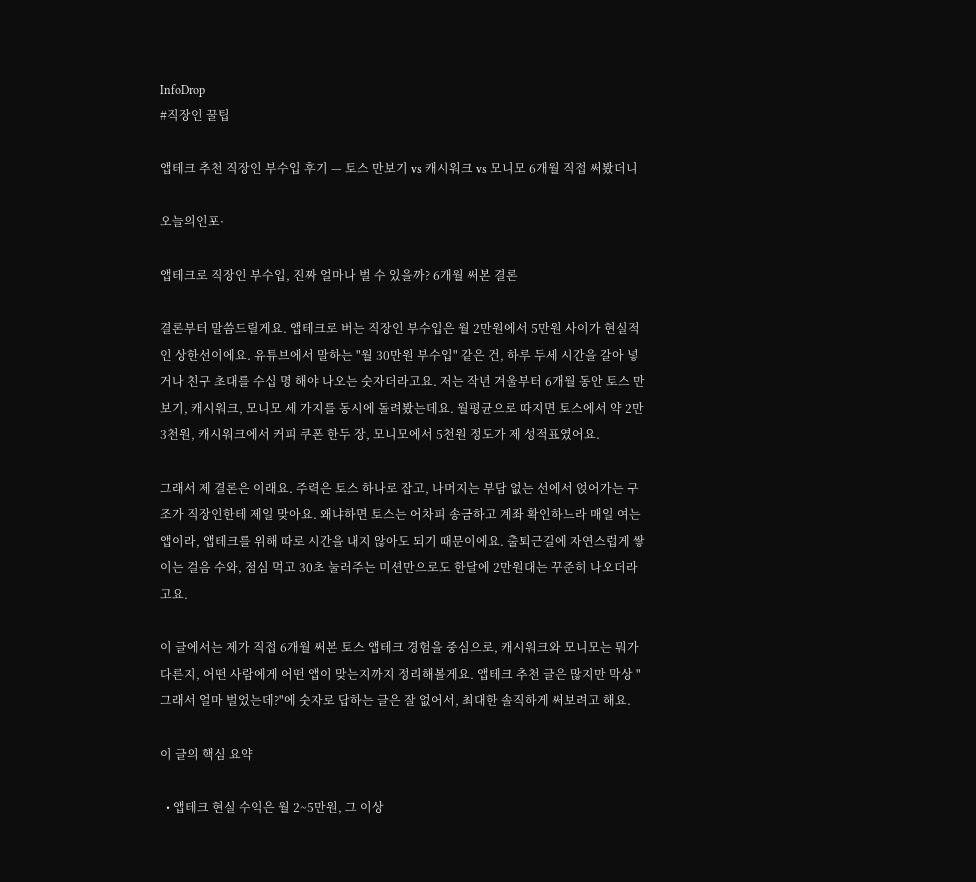InfoDrop
#직장인 꿀팁

앱테크 추천 직장인 부수입 후기 — 토스 만보기 vs 캐시워크 vs 모니모 6개월 직접 써봤더니

오늘의인포·

앱테크로 직장인 부수입, 진짜 얼마나 벌 수 있을까? 6개월 써본 결론

결론부터 말씀드릴게요. 앱테크로 버는 직장인 부수입은 월 2만원에서 5만원 사이가 현실적인 상한선이에요. 유튜브에서 말하는 "월 30만원 부수입" 같은 건, 하루 두세 시간을 갈아 넣거나 친구 초대를 수십 명 해야 나오는 숫자더라고요. 저는 작년 겨울부터 6개월 동안 토스 만보기, 캐시워크, 모니모 세 가지를 동시에 돌려봤는데요. 월평균으로 따지면 토스에서 약 2만 3천원, 캐시워크에서 커피 쿠폰 한두 장, 모니모에서 5천원 정도가 제 성적표였어요.

그래서 제 결론은 이래요. 주력은 토스 하나로 잡고, 나머지는 부담 없는 선에서 얹어가는 구조가 직장인한테 제일 맞아요. 왜냐하면 토스는 어차피 송금하고 계좌 확인하느라 매일 여는 앱이라, 앱테크를 위해 따로 시간을 내지 않아도 되기 때문이에요. 출퇴근길에 자연스럽게 쌓이는 걸음 수와, 점심 먹고 30초 눌러주는 미션만으로도 한달에 2만원대는 꾸준히 나오더라고요.

이 글에서는 제가 직접 6개월 써본 토스 앱테크 경험을 중심으로, 캐시워크와 모니모는 뭐가 다른지, 어떤 사람에게 어떤 앱이 맞는지까지 정리해볼게요. 앱테크 추천 글은 많지만 막상 "그래서 얼마 벌었는데?"에 숫자로 답하는 글은 잘 없어서, 최대한 솔직하게 써보려고 해요.

이 글의 핵심 요약

  • 앱테크 현실 수익은 월 2~5만원, 그 이상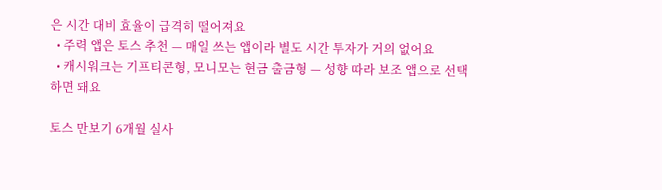은 시간 대비 효율이 급격히 떨어져요
  • 주력 앱은 토스 추천 — 매일 쓰는 앱이라 별도 시간 투자가 거의 없어요
  • 캐시워크는 기프티콘형, 모니모는 현금 출금형 — 성향 따라 보조 앱으로 선택하면 돼요

토스 만보기 6개월 실사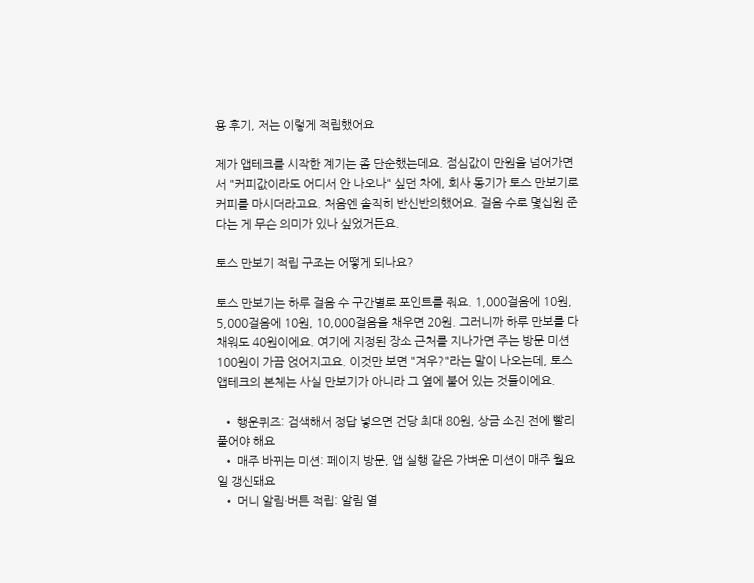용 후기, 저는 이렇게 적립했어요

제가 앱테크를 시작한 계기는 좀 단순했는데요. 점심값이 만원을 넘어가면서 "커피값이라도 어디서 안 나오나" 싶던 차에, 회사 동기가 토스 만보기로 커피를 마시더라고요. 처음엔 솔직히 반신반의했어요. 걸음 수로 몇십원 준다는 게 무슨 의미가 있나 싶었거든요.

토스 만보기 적립 구조는 어떻게 되나요?

토스 만보기는 하루 걸음 수 구간별로 포인트를 줘요. 1,000걸음에 10원, 5,000걸음에 10원, 10,000걸음을 채우면 20원. 그러니까 하루 만보를 다 채워도 40원이에요. 여기에 지정된 장소 근처를 지나가면 주는 방문 미션 100원이 가끔 얹어지고요. 이것만 보면 "겨우?"라는 말이 나오는데, 토스 앱테크의 본체는 사실 만보기가 아니라 그 옆에 붙어 있는 것들이에요.

  • 행운퀴즈: 검색해서 정답 넣으면 건당 최대 80원, 상금 소진 전에 빨리 풀어야 해요
  • 매주 바뀌는 미션: 페이지 방문, 앱 실행 같은 가벼운 미션이 매주 월요일 갱신돼요
  • 머니 알림·버튼 적립: 알림 열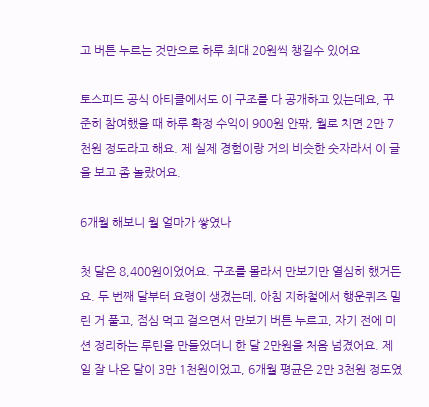고 버튼 누르는 것만으로 하루 최대 20원씩 챙길수 있어요

토스피드 공식 아티클에서도 이 구조를 다 공개하고 있는데요, 꾸준히 참여했을 때 하루 확정 수익이 900원 안팎, 월로 치면 2만 7천원 정도라고 해요. 제 실제 경험이랑 거의 비슷한 숫자라서 이 글을 보고 좀 놀랐어요.

6개월 해보니 월 얼마가 쌓였나

첫 달은 8,400원이었어요. 구조를 몰라서 만보기만 열심히 했거든요. 두 번째 달부터 요령이 생겼는데, 아침 지하철에서 행운퀴즈 밀린 거 풀고, 점심 먹고 걸으면서 만보기 버튼 누르고, 자기 전에 미션 정리하는 루틴을 만들었더니 한 달 2만원을 처음 넘겼어요. 제일 잘 나온 달이 3만 1천원이었고, 6개월 평균은 2만 3천원 정도였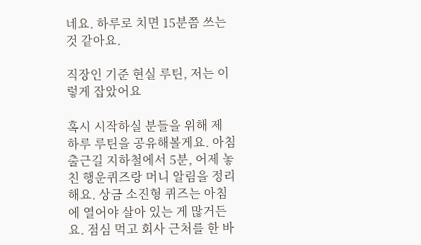네요. 하루로 치면 15분쯤 쓰는 것 같아요.

직장인 기준 현실 루틴, 저는 이렇게 잡았어요

혹시 시작하실 분들을 위해 제 하루 루틴을 공유해볼게요. 아침 출근길 지하철에서 5분, 어제 놓친 행운퀴즈랑 머니 알림을 정리해요. 상금 소진형 퀴즈는 아침에 열어야 살아 있는 게 많거든요. 점심 먹고 회사 근처를 한 바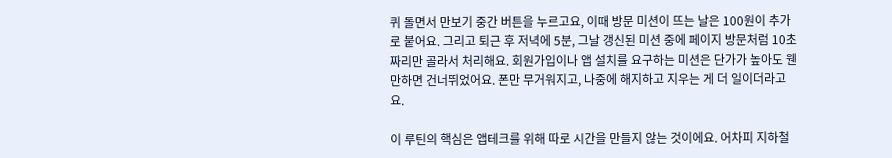퀴 돌면서 만보기 중간 버튼을 누르고요, 이때 방문 미션이 뜨는 날은 100원이 추가로 붙어요. 그리고 퇴근 후 저녁에 5분, 그날 갱신된 미션 중에 페이지 방문처럼 10초짜리만 골라서 처리해요. 회원가입이나 앱 설치를 요구하는 미션은 단가가 높아도 웬만하면 건너뛰었어요. 폰만 무거워지고, 나중에 해지하고 지우는 게 더 일이더라고요.

이 루틴의 핵심은 앱테크를 위해 따로 시간을 만들지 않는 것이에요. 어차피 지하철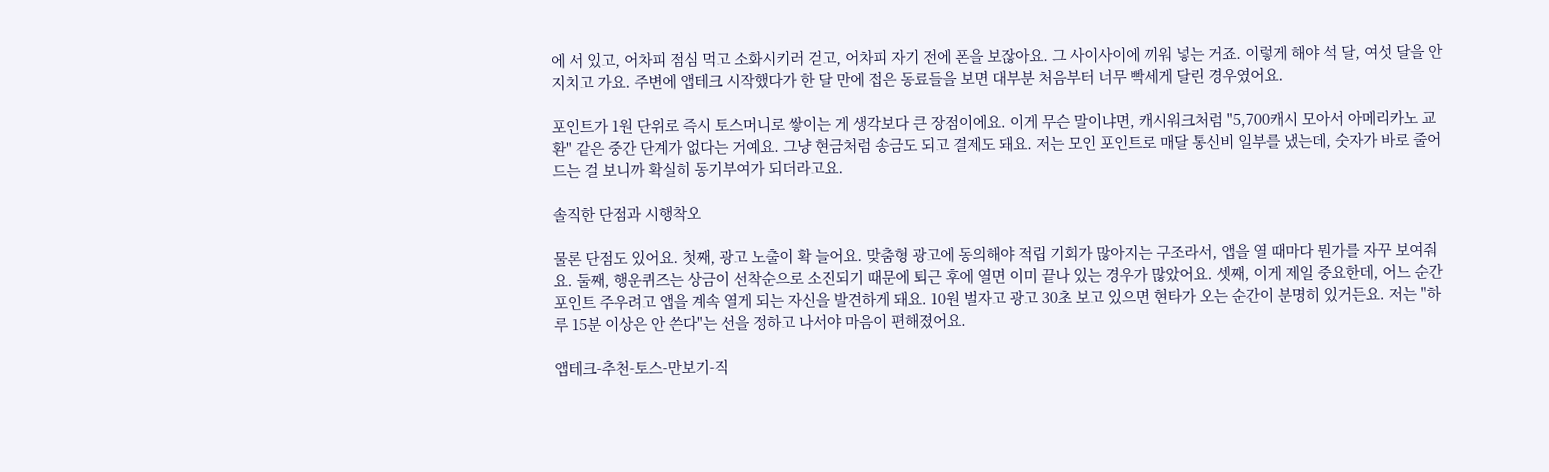에 서 있고, 어차피 점심 먹고 소화시키러 걷고, 어차피 자기 전에 폰을 보잖아요. 그 사이사이에 끼워 넣는 거죠. 이렇게 해야 석 달, 여섯 달을 안 지치고 가요. 주변에 앱테크 시작했다가 한 달 만에 접은 동료들을 보면 대부분 처음부터 너무 빡세게 달린 경우였어요.

포인트가 1원 단위로 즉시 토스머니로 쌓이는 게 생각보다 큰 장점이에요. 이게 무슨 말이냐면, 캐시워크처럼 "5,700캐시 모아서 아메리카노 교환" 같은 중간 단계가 없다는 거예요. 그냥 현금처럼 송금도 되고 결제도 돼요. 저는 모인 포인트로 매달 통신비 일부를 냈는데, 숫자가 바로 줄어드는 걸 보니까 확실히 동기부여가 되더라고요.

솔직한 단점과 시행착오

물론 단점도 있어요. 첫째, 광고 노출이 확 늘어요. 맞춤형 광고에 동의해야 적립 기회가 많아지는 구조라서, 앱을 열 때마다 뭔가를 자꾸 보여줘요. 둘째, 행운퀴즈는 상금이 선착순으로 소진되기 때문에 퇴근 후에 열면 이미 끝나 있는 경우가 많았어요. 셋째, 이게 제일 중요한데, 어느 순간 포인트 주우려고 앱을 계속 열게 되는 자신을 발견하게 돼요. 10원 벌자고 광고 30초 보고 있으면 현타가 오는 순간이 분명히 있거든요. 저는 "하루 15분 이상은 안 쓴다"는 선을 정하고 나서야 마음이 편해졌어요.

앱테크-추천-토스-만보기-직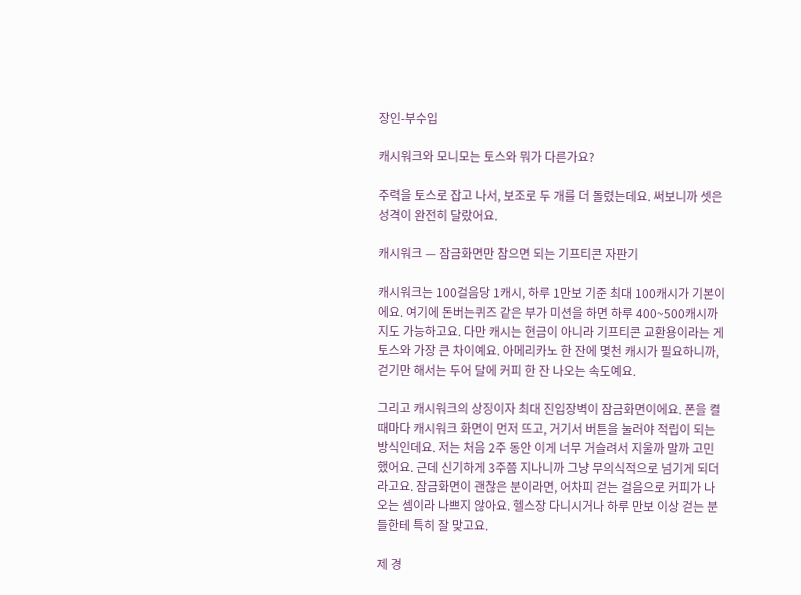장인-부수입

캐시워크와 모니모는 토스와 뭐가 다른가요?

주력을 토스로 잡고 나서, 보조로 두 개를 더 돌렸는데요. 써보니까 셋은 성격이 완전히 달랐어요.

캐시워크 — 잠금화면만 참으면 되는 기프티콘 자판기

캐시워크는 100걸음당 1캐시, 하루 1만보 기준 최대 100캐시가 기본이에요. 여기에 돈버는퀴즈 같은 부가 미션을 하면 하루 400~500캐시까지도 가능하고요. 다만 캐시는 현금이 아니라 기프티콘 교환용이라는 게 토스와 가장 큰 차이예요. 아메리카노 한 잔에 몇천 캐시가 필요하니까, 걷기만 해서는 두어 달에 커피 한 잔 나오는 속도예요.

그리고 캐시워크의 상징이자 최대 진입장벽이 잠금화면이에요. 폰을 켤 때마다 캐시워크 화면이 먼저 뜨고, 거기서 버튼을 눌러야 적립이 되는 방식인데요. 저는 처음 2주 동안 이게 너무 거슬려서 지울까 말까 고민했어요. 근데 신기하게 3주쯤 지나니까 그냥 무의식적으로 넘기게 되더라고요. 잠금화면이 괜찮은 분이라면, 어차피 걷는 걸음으로 커피가 나오는 셈이라 나쁘지 않아요. 헬스장 다니시거나 하루 만보 이상 걷는 분들한테 특히 잘 맞고요.

제 경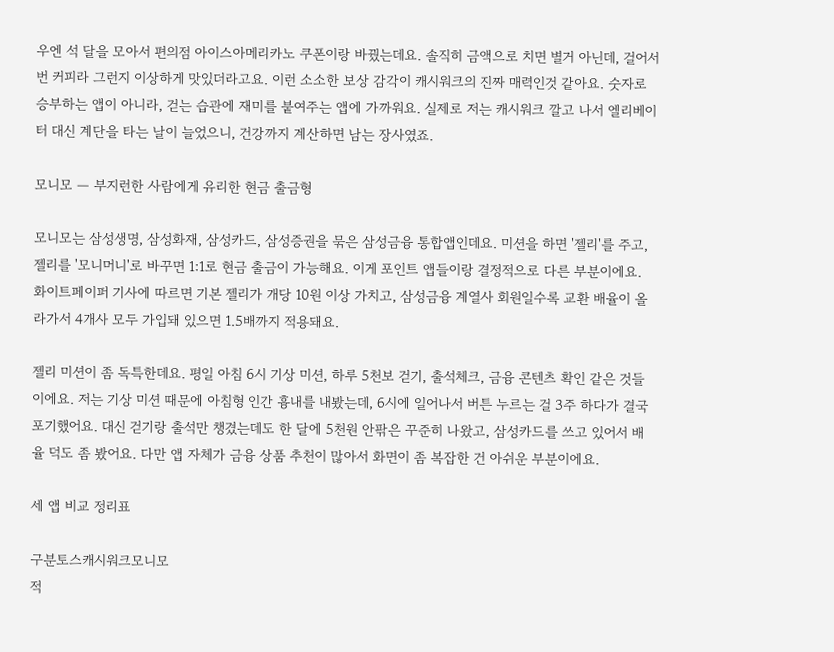우엔 석 달을 모아서 편의점 아이스아메리카노 쿠폰이랑 바꿨는데요. 솔직히 금액으로 치면 별거 아닌데, 걸어서 번 커피라 그런지 이상하게 맛있더라고요. 이런 소소한 보상 감각이 캐시워크의 진짜 매력인것 같아요. 숫자로 승부하는 앱이 아니라, 걷는 습관에 재미를 붙여주는 앱에 가까워요. 실제로 저는 캐시워크 깔고 나서 엘리베이터 대신 계단을 타는 날이 늘었으니, 건강까지 계산하면 남는 장사였죠.

모니모 — 부지런한 사람에게 유리한 현금 출금형

모니모는 삼성생명, 삼성화재, 삼성카드, 삼성증권을 묶은 삼성금융 통합앱인데요. 미션을 하면 '젤리'를 주고, 젤리를 '모니머니'로 바꾸면 1:1로 현금 출금이 가능해요. 이게 포인트 앱들이랑 결정적으로 다른 부분이에요. 화이트페이퍼 기사에 따르면 기본 젤리가 개당 10원 이상 가치고, 삼성금융 계열사 회원일수록 교환 배율이 올라가서 4개사 모두 가입돼 있으면 1.5배까지 적용돼요.

젤리 미션이 좀 독특한데요. 평일 아침 6시 기상 미션, 하루 5천보 걷기, 출석체크, 금융 콘텐츠 확인 같은 것들이에요. 저는 기상 미션 때문에 아침형 인간 흉내를 내봤는데, 6시에 일어나서 버튼 누르는 걸 3주 하다가 결국 포기했어요. 대신 걷기랑 출석만 챙겼는데도 한 달에 5천원 안팎은 꾸준히 나왔고, 삼성카드를 쓰고 있어서 배율 덕도 좀 봤어요. 다만 앱 자체가 금융 상품 추천이 많아서 화면이 좀 복잡한 건 아쉬운 부분이에요.

세 앱 비교 정리표

구분토스캐시워크모니모
적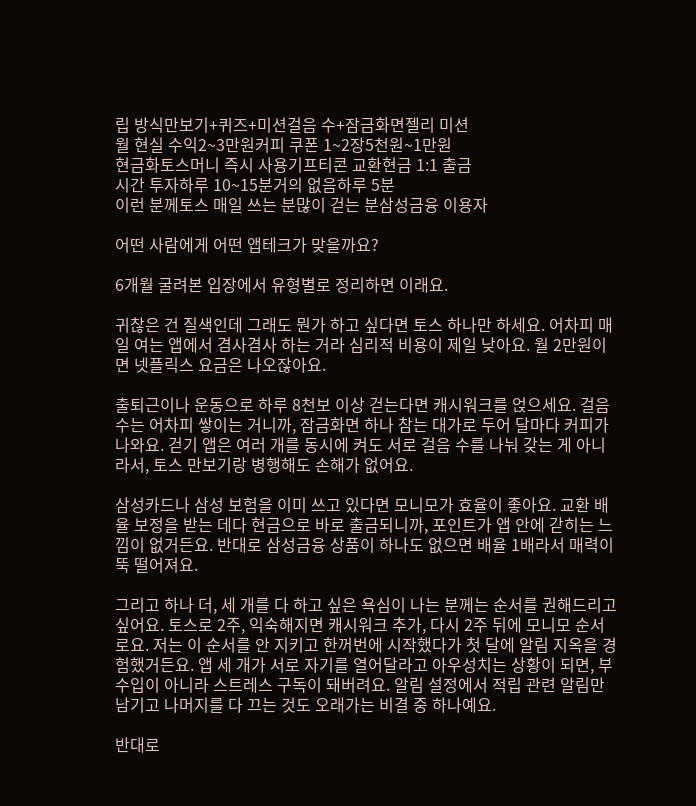립 방식만보기+퀴즈+미션걸음 수+잠금화면젤리 미션
월 현실 수익2~3만원커피 쿠폰 1~2장5천원~1만원
현금화토스머니 즉시 사용기프티콘 교환현금 1:1 출금
시간 투자하루 10~15분거의 없음하루 5분
이런 분께토스 매일 쓰는 분많이 걷는 분삼성금융 이용자

어떤 사람에게 어떤 앱테크가 맞을까요?

6개월 굴려본 입장에서 유형별로 정리하면 이래요.

귀찮은 건 질색인데 그래도 뭔가 하고 싶다면 토스 하나만 하세요. 어차피 매일 여는 앱에서 겸사겸사 하는 거라 심리적 비용이 제일 낮아요. 월 2만원이면 넷플릭스 요금은 나오잖아요.

출퇴근이나 운동으로 하루 8천보 이상 걷는다면 캐시워크를 얹으세요. 걸음 수는 어차피 쌓이는 거니까, 잠금화면 하나 참는 대가로 두어 달마다 커피가 나와요. 걷기 앱은 여러 개를 동시에 켜도 서로 걸음 수를 나눠 갖는 게 아니라서, 토스 만보기랑 병행해도 손해가 없어요.

삼성카드나 삼성 보험을 이미 쓰고 있다면 모니모가 효율이 좋아요. 교환 배율 보정을 받는 데다 현금으로 바로 출금되니까, 포인트가 앱 안에 갇히는 느낌이 없거든요. 반대로 삼성금융 상품이 하나도 없으면 배율 1배라서 매력이 뚝 떨어져요.

그리고 하나 더, 세 개를 다 하고 싶은 욕심이 나는 분께는 순서를 권해드리고 싶어요. 토스로 2주, 익숙해지면 캐시워크 추가, 다시 2주 뒤에 모니모 순서로요. 저는 이 순서를 안 지키고 한꺼번에 시작했다가 첫 달에 알림 지옥을 경험했거든요. 앱 세 개가 서로 자기를 열어달라고 아우성치는 상황이 되면, 부수입이 아니라 스트레스 구독이 돼버려요. 알림 설정에서 적립 관련 알림만 남기고 나머지를 다 끄는 것도 오래가는 비결 중 하나예요.

반대로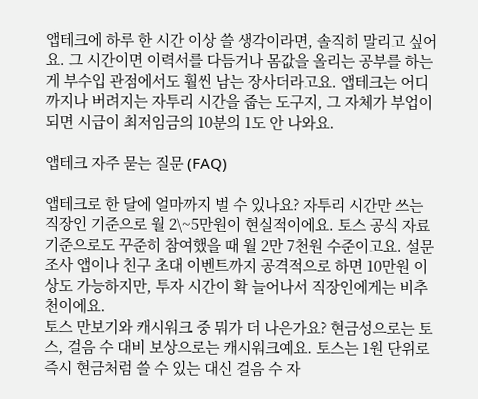앱테크에 하루 한 시간 이상 쓸 생각이라면, 솔직히 말리고 싶어요. 그 시간이면 이력서를 다듬거나 몸값을 올리는 공부를 하는 게 부수입 관점에서도 훨씬 남는 장사더라고요. 앱테크는 어디까지나 버려지는 자투리 시간을 줍는 도구지, 그 자체가 부업이 되면 시급이 최저임금의 10분의 1도 안 나와요.

앱테크 자주 묻는 질문 (FAQ)

앱테크로 한 달에 얼마까지 벌 수 있나요? 자투리 시간만 쓰는 직장인 기준으로 월 2\~5만원이 현실적이에요. 토스 공식 자료 기준으로도 꾸준히 참여했을 때 월 2만 7천원 수준이고요. 설문조사 앱이나 친구 초대 이벤트까지 공격적으로 하면 10만원 이상도 가능하지만, 투자 시간이 확 늘어나서 직장인에게는 비추천이에요.
토스 만보기와 캐시워크 중 뭐가 더 나은가요? 현금성으로는 토스, 걸음 수 대비 보상으로는 캐시워크예요. 토스는 1원 단위로 즉시 현금처럼 쓸 수 있는 대신 걸음 수 자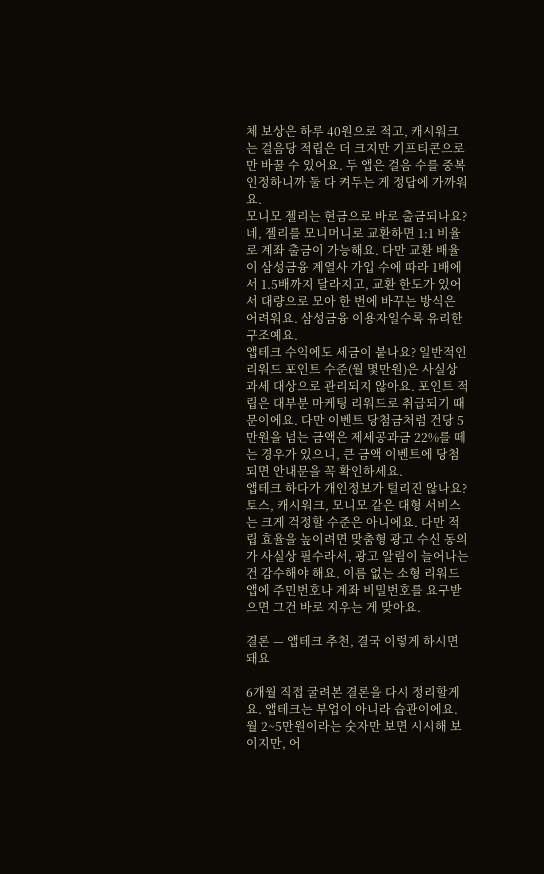체 보상은 하루 40원으로 적고, 캐시워크는 걸음당 적립은 더 크지만 기프티콘으로만 바꿀 수 있어요. 두 앱은 걸음 수를 중복 인정하니까 둘 다 켜두는 게 정답에 가까워요.
모니모 젤리는 현금으로 바로 출금되나요? 네, 젤리를 모니머니로 교환하면 1:1 비율로 계좌 출금이 가능해요. 다만 교환 배율이 삼성금융 계열사 가입 수에 따라 1배에서 1.5배까지 달라지고, 교환 한도가 있어서 대량으로 모아 한 번에 바꾸는 방식은 어려워요. 삼성금융 이용자일수록 유리한 구조예요.
앱테크 수익에도 세금이 붙나요? 일반적인 리워드 포인트 수준(월 몇만원)은 사실상 과세 대상으로 관리되지 않아요. 포인트 적립은 대부분 마케팅 리워드로 취급되기 때문이에요. 다만 이벤트 당첨금처럼 건당 5만원을 넘는 금액은 제세공과금 22%를 떼는 경우가 있으니, 큰 금액 이벤트에 당첨되면 안내문을 꼭 확인하세요.
앱테크 하다가 개인정보가 털리진 않나요? 토스, 캐시워크, 모니모 같은 대형 서비스는 크게 걱정할 수준은 아니에요. 다만 적립 효율을 높이려면 맞춤형 광고 수신 동의가 사실상 필수라서, 광고 알림이 늘어나는 건 감수해야 해요. 이름 없는 소형 리워드 앱에 주민번호나 계좌 비밀번호를 요구받으면 그건 바로 지우는 게 맞아요.

결론 — 앱테크 추천, 결국 이렇게 하시면 돼요

6개월 직접 굴려본 결론을 다시 정리할게요. 앱테크는 부업이 아니라 습관이에요. 월 2~5만원이라는 숫자만 보면 시시해 보이지만, 어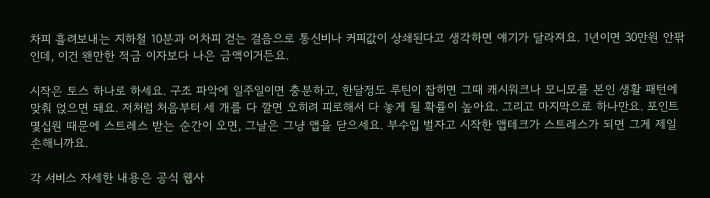차피 흘려보내는 지하철 10분과 어차피 걷는 걸음으로 통신비나 커피값이 상쇄된다고 생각하면 얘기가 달라져요. 1년이면 30만원 안팎인데, 이건 왠만한 적금 이자보다 나은 금액이거든요.

시작은 토스 하나로 하세요. 구조 파악에 일주일이면 충분하고, 한달정도 루틴이 잡히면 그때 캐시워크나 모니모를 본인 생활 패턴에 맞춰 얹으면 돼요. 저처럼 처음부터 세 개를 다 깔면 오히려 피로해서 다 놓게 될 확률이 높아요. 그리고 마지막으로 하나만요. 포인트 몇십원 때문에 스트레스 받는 순간이 오면, 그날은 그냥 앱을 닫으세요. 부수입 벌자고 시작한 앱테크가 스트레스가 되면 그게 제일 손해니까요.

각 서비스 자세한 내용은 공식 웹사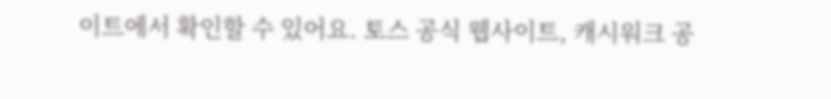이트에서 확인할 수 있어요. 토스 공식 웹사이트, 캐시워크 공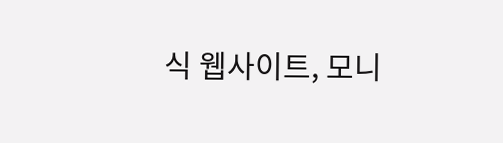식 웹사이트, 모니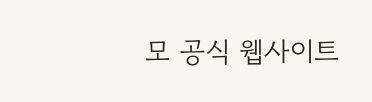모 공식 웹사이트